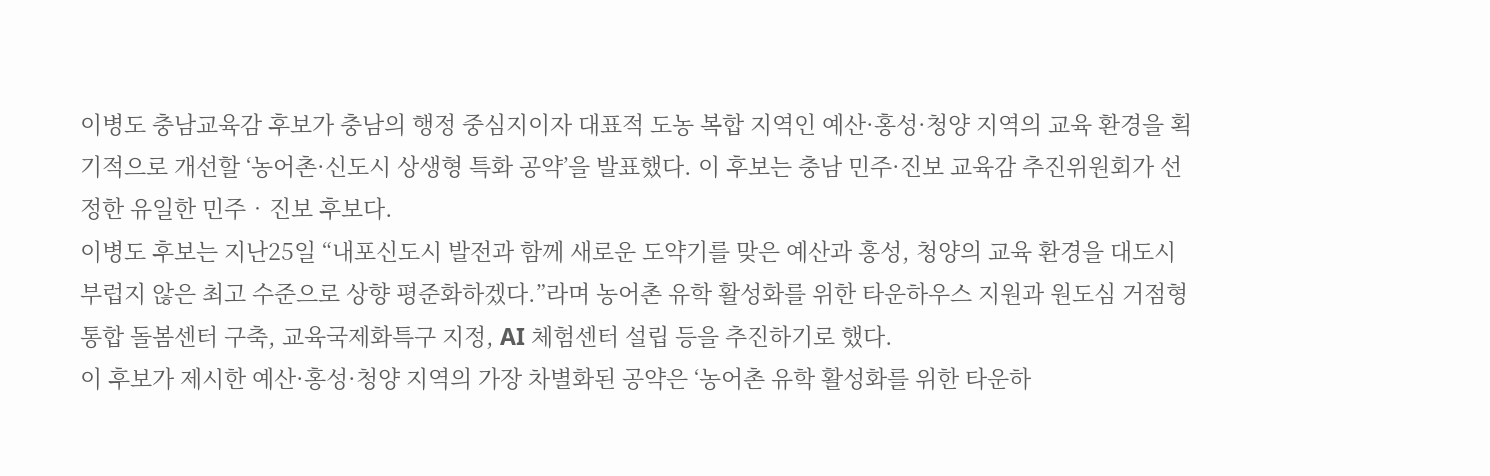이병도 충남교육감 후보가 충남의 행정 중심지이자 대표적 도농 복합 지역인 예산·홍성·청양 지역의 교육 환경을 획기적으로 개선할 ‘농어촌·신도시 상생형 특화 공약’을 발표했다. 이 후보는 충남 민주·진보 교육감 추진위원회가 선정한 유일한 민주‧진보 후보다.
이병도 후보는 지난25일 “내포신도시 발전과 함께 새로운 도약기를 맞은 예산과 홍성, 청양의 교육 환경을 대도시 부럽지 않은 최고 수준으로 상향 평준화하겠다.”라며 농어촌 유학 활성화를 위한 타운하우스 지원과 원도심 거점형 통합 돌봄센터 구축, 교육국제화특구 지정, AI 체험센터 설립 등을 추진하기로 했다.
이 후보가 제시한 예산·홍성·청양 지역의 가장 차별화된 공약은 ‘농어촌 유학 활성화를 위한 타운하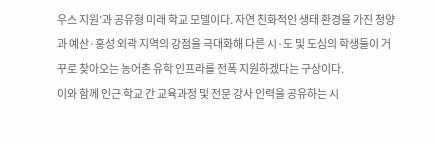우스 지원’과 공유형 미래 학교 모델이다. 자연 친화적인 생태 환경을 가진 청양과 예산·홍성 외곽 지역의 강점을 극대화해 다른 시·도 및 도심의 학생들이 거꾸로 찾아오는 농어촌 유학 인프라를 전폭 지원하겠다는 구상이다.
이와 함께 인근 학교 간 교육과정 및 전문 강사 인력을 공유하는 시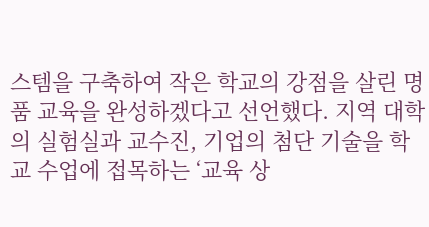스템을 구축하여 작은 학교의 강점을 살린 명품 교육을 완성하겠다고 선언했다. 지역 대학의 실험실과 교수진, 기업의 첨단 기술을 학교 수업에 접목하는 ‘교육 상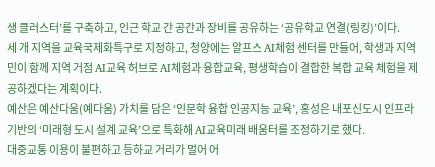생 클러스터’를 구축하고, 인근 학교 간 공간과 장비를 공유하는 ‘공유학교 연결(링킹)’이다.
세 개 지역을 교육국제화특구로 지정하고, 청양에는 알프스 AI체험 센터를 만들어, 학생과 지역민이 함께 지역 거점 AI교육 허브로 AI체험과 융합교육, 평생학습이 결합한 복합 교육 체험을 제공하겠다는 계획이다.
예산은 예산다움(예다움) 가치를 담은 ‘인문학 융합 인공지능 교육’, 홍성은 내포신도시 인프라 기반의 ‘미래형 도시 설계 교육’으로 특화해 AI교육미래 배움터를 조정하기로 했다.
대중교통 이용이 불편하고 등하교 거리가 멀어 어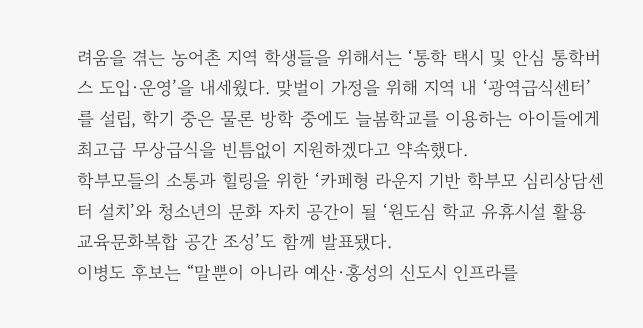려움을 겪는 농어촌 지역 학생들을 위해서는 ‘통학 택시 및 안심 통학버스 도입·운영’을 내세웠다. 맞벌이 가정을 위해 지역 내 ‘광역급식센터’를 설립, 학기 중은 물론 방학 중에도 늘봄학교를 이용하는 아이들에게 최고급 무상급식을 빈틈없이 지원하겠다고 약속했다.
학부모들의 소통과 힐링을 위한 ‘카페형 라운지 기반 학부모 심리상담센터 설치’와 청소년의 문화 자치 공간이 될 ‘원도심 학교 유휴시설 활용 교육문화복합 공간 조성’도 함께 발표됐다.
이병도 후보는 “말뿐이 아니라 예산·홍성의 신도시 인프라를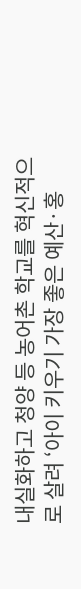내실화하고 청양 등 농어촌 학교를 혁신적으로 살려 ‘아이 키우기 가장 좋은 예산·홍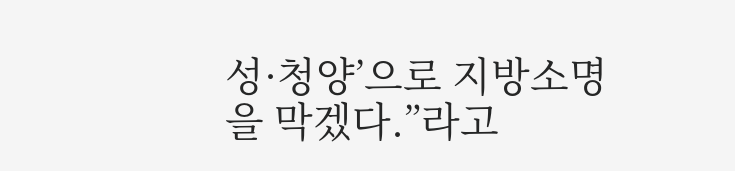성·청양’으로 지방소명을 막겠다.”라고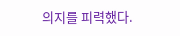의지를 피력했다.